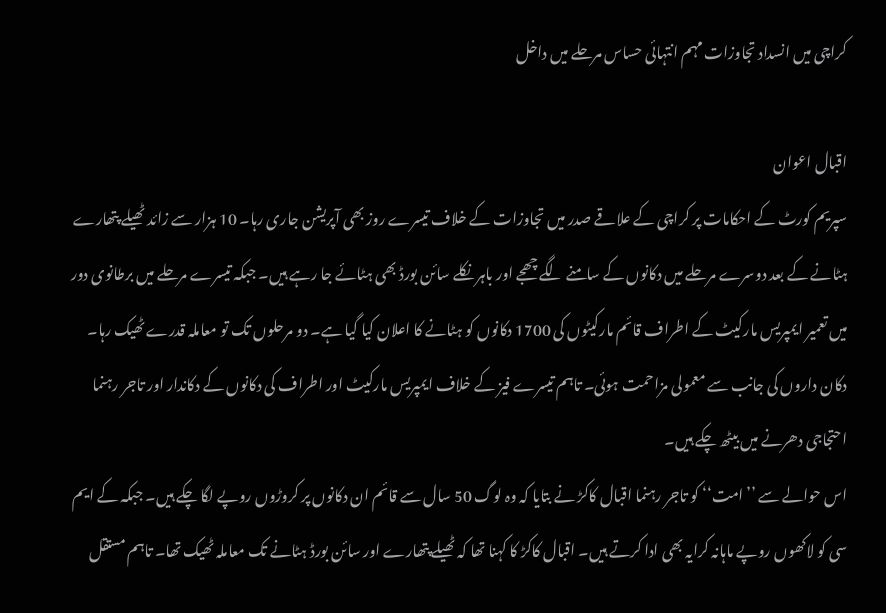کراچی میں انسداد تجاوزات مہم انتہائی حساس مرحلے میں داخل

اقبال اعوان
سپریم کورٹ کے احکامات پر کراچی کے علاقے صدر میں تجاوزات کے خلاف تیسرے روز بھی آپریشن جاری رہا۔ 10 ہزار سے زائد ٹھیلے پتھارے ہٹانے کے بعد دوسرے مرحلے میں دکانوں کے سامنے لگے چھجے اور باہر نکلے سائن بورڈ بھی ہٹائے جا رہے ہیں۔ جبکہ تیسرے مرحلے میں برطانوی دور میں تعمیر ایمپریس مارکیٹ کے اطراف قائم مارکیٹوں کی 1700 دکانوں کو ہٹانے کا اعلان کیا گیا ہے۔ دو مرحلوں تک تو معاملہ قدرے ٹھیک رہا۔ دکان داروں کی جانب سے معمولی مزاحمت ہوئی۔ تاہم تیسرے فیز کے خلاف ایمپریس مارکیٹ اور اطراف کی دکانوں کے دکاندار اور تاجر رہنما احتجاجی دھرنے میں بیٹھ چکے ہیں۔
اس حوالے سے ’’امت‘‘ کو تاجر رہنما اقبال کاکڑ نے بتایا کہ وہ لوگ 50 سال سے قائم ان دکانوں پر کروڑوں روپے لگا چکے ہیں۔ جبکہ کے ایم سی کو لاکھوں روپے ماہانہ کرایہ بھی ادا کرتے ہیں۔ اقبال کاکڑ کا کہنا تھا کہ ٹھیلے پتھارے اور سائن بورڈ ہٹانے تک معاملہ ٹھیک تھا۔ تاہم مستقل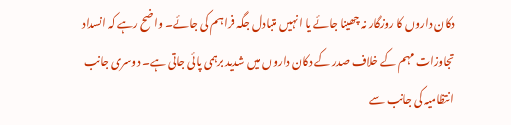دکان داروں کا روزگار نہ چھینا جائے یا انہیں متبادل جگہ فراہم کی جائے۔ واضح رہے کہ انسداد تجاوزات مہم کے خلاف صدر کے دکان داروں میں شدید برہمی پائی جاتی ہے۔ دوسری جانب انتظامیہ کی جانب سے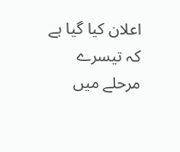اعلان کیا گیا ہے کہ تیسرے مرحلے میں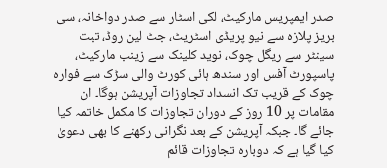صدر ایمپریس مارکیٹ، لکی اسٹار سے صدر دواخانہ، سی بریز پلازہ سے نیو پریڈی اسٹریٹ، جٹ لین روڈ، تبت سینٹر سے ریگل چوک، نوید کلینک سے زینب مارکیٹ، پاسپورٹ آفس اور سندھ ہائی کورٹ والی سڑک سے فوارہ چوک کے قریب تک انسداد تجاوزات آپریشن ہوگا۔ ان مقامات پر 10 روز کے دوران تجاوزات کا مکمل خاتمہ کیا جائے گا۔ جبکہ آپریشن کے بعد نگرانی رکھنے کا بھی دعویٰ کیا گیا ہے کہ دوبارہ تجاوزات قائم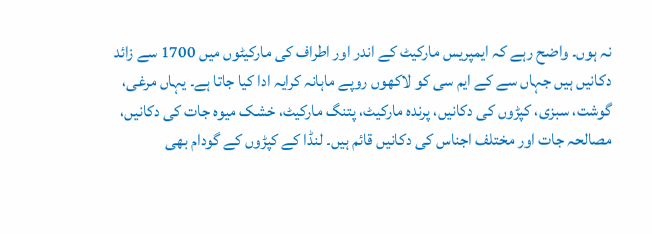نہ ہوں۔ واضح رہے کہ ایمپریس مارکیٹ کے اندر اور اطراف کی مارکیٹوں میں 1700 سے زائد دکانیں ہیں جہاں سے کے ایم سی کو لاکھوں روپے ماہانہ کرایہ ادا کیا جاتا ہے۔ یہاں مرغی، گوشت، سبزی، کپڑوں کی دکانیں، پرندہ مارکیٹ، پتنگ مارکیٹ، خشک میوہ جات کی دکانیں، مصالحہ جات اور مختلف اجناس کی دکانیں قائم ہیں۔ لنڈا کے کپڑوں کے گودام بھی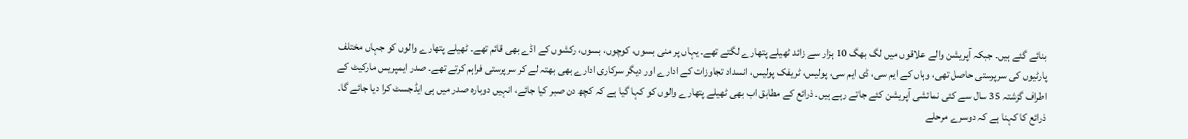بنائے گئے ہیں۔ جبکہ آپریشن والے علاقوں میں لگ بھگ 10 ہزار سے زائد ٹھیلے پتھارے لگتے تھے۔ یہاں پر منی بسوں، کوچوں، بسوں، رکشوں کے اڈے بھی قائم تھے۔ ٹھیلے پتھارے والوں کو جہاں مختلف پارٹیوں کی سرپرستی حاصل تھی، وہاں کے ایم سی، ڈی ایم سی، پولیس، ٹریفک پولیس، انسداد تجاوزات کے ادارے اور دیگر سرکاری ادارے بھی بھتہ لے کر سرپرستی فراہم کرتے تھے۔ صدر ایمپریس مارکیٹ کے اطراف گزشتہ 35 سال سے کئی نمائشی آپریشن کئے جاتے رہے ہیں۔ ذرائع کے مطابق اب بھی ٹھیلے پتھارے والوں کو کہا گیا ہے کہ کچھ دن صبر کیا جائے، انہیں دوبارہ صدر میں ہی ایڈجسٹ کرا دیا جائے گا۔ ذرائع کا کہنا ہے کہ دوسرے مرحلے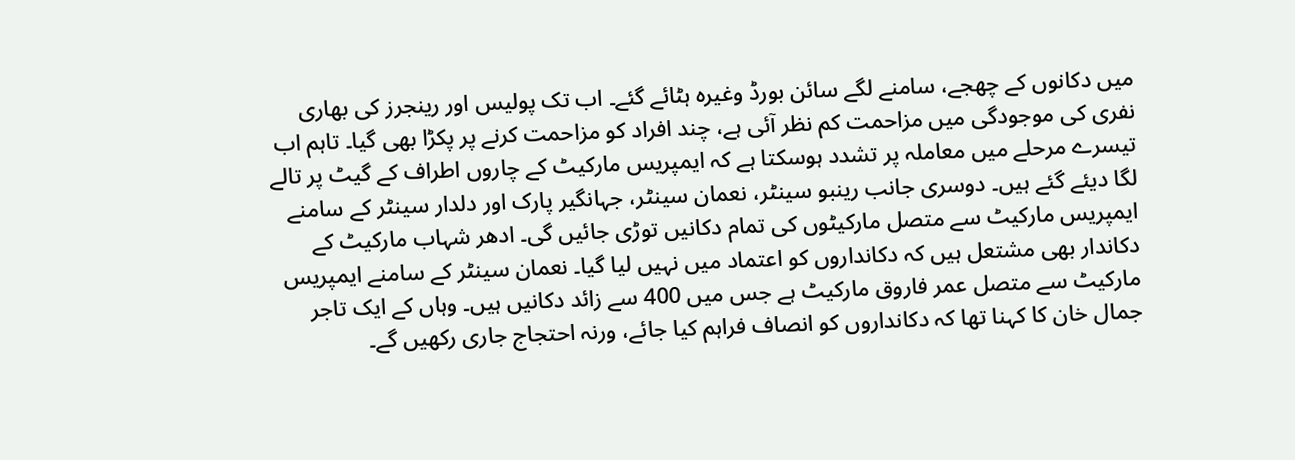میں دکانوں کے چھجے، سامنے لگے سائن بورڈ وغیرہ ہٹائے گئے۔ اب تک پولیس اور رینجرز کی بھاری نفری کی موجودگی میں مزاحمت کم نظر آئی ہے، چند افراد کو مزاحمت کرنے پر پکڑا بھی گیا۔ تاہم اب تیسرے مرحلے میں معاملہ پر تشدد ہوسکتا ہے کہ ایمپریس مارکیٹ کے چاروں اطراف کے گیٹ پر تالے لگا دیئے گئے ہیں۔ دوسری جانب رینبو سینٹر، نعمان سینٹر، جہانگیر پارک اور دلدار سینٹر کے سامنے ایمپریس مارکیٹ سے متصل مارکیٹوں کی تمام دکانیں توڑی جائیں گی۔ ادھر شہاب مارکیٹ کے دکاندار بھی مشتعل ہیں کہ دکانداروں کو اعتماد میں نہیں لیا گیا۔ نعمان سینٹر کے سامنے ایمپریس مارکیٹ سے متصل عمر فاروق مارکیٹ ہے جس میں 400 سے زائد دکانیں ہیں۔ وہاں کے ایک تاجر جمال خان کا کہنا تھا کہ دکانداروں کو انصاف فراہم کیا جائے، ورنہ احتجاج جاری رکھیں گے۔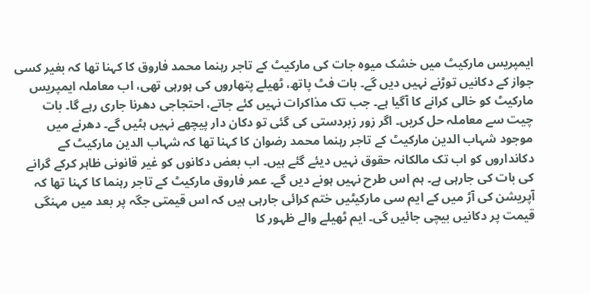ایمپریس مارکیٹ میں خشک میوہ جات کی مارکیٹ کے تاجر رہنما محمد فاروق کا کہنا تھا کہ بغیر کسی جواز کے دکانیں توڑنے نہیں دیں گے۔ بات فٹ پاتھ، ٹھیلے پتھاروں کی ہورہی تھی، اب معاملہ ایمپریس مارکیٹ کو خالی کرانے کا آگیا ہے۔ جب تک مذاکرات نہیں کئے جاتے، احتجاجی دھرنا جاری رہے گا۔ بات چیت سے معاملہ حل کریں۔ اگر زور زبردستی کی گئی تو دکان دار پیچھے نہیں ہٹیں گے۔ دھرنے میں موجود شہاب الدین مارکیٹ کے تاجر رہنما محمد رضوان کا کہنا تھا کہ شہاب الدین مارکیٹ کے دکانداروں کو اب تک مالکانہ حقوق نہیں دیئے گئے ہیں۔ اب بعض دکانوں کو غیر قانونی ظاہر کرکے گرانے کی بات کی جارہی ہے۔ ہم اس طرح نہیں ہونے دیں گے۔ عمر فاروق مارکیٹ کے تاجر رہنما کا کہنا تھا کہ آپریشن کی آڑ میں کے ایم سی مارکیٹیں ختم کرائی جارہی ہیں کہ اس قیمتی جگہ پر بعد میں مہنگی قیمت پر دکانیں بیچی جائیں گی۔ ایم ٹھیلے والے ظہور کا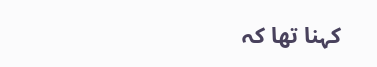کہنا تھا کہ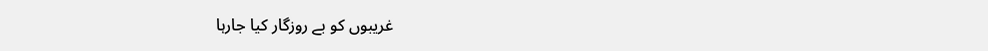غریبوں کو بے روزگار کیا جارہا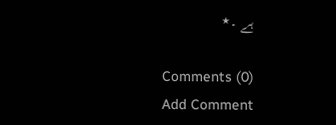ہے ۔٭

Comments (0)
Add Comment